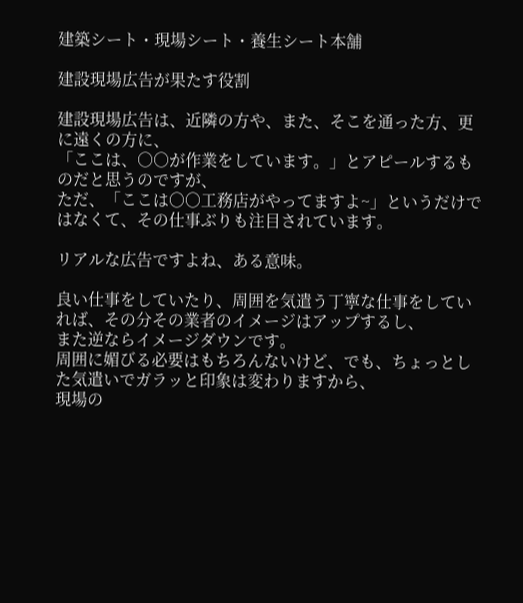建築シート・現場シート・養生シート本舗

建設現場広告が果たす役割

建設現場広告は、近隣の方や、また、そこを通った方、更に遠くの方に、
「ここは、○○が作業をしています。」とアピールするものだと思うのですが、
ただ、「ここは○○工務店がやってますよ~」というだけではなくて、その仕事ぶりも注目されています。

リアルな広告ですよね、ある意味。

良い仕事をしていたり、周囲を気遣う丁寧な仕事をしていれば、その分その業者のイメージはアップするし、
また逆ならイメージダウンです。
周囲に媚びる必要はもちろんないけど、でも、ちょっとした気遣いでガラッと印象は変わりますから、
現場の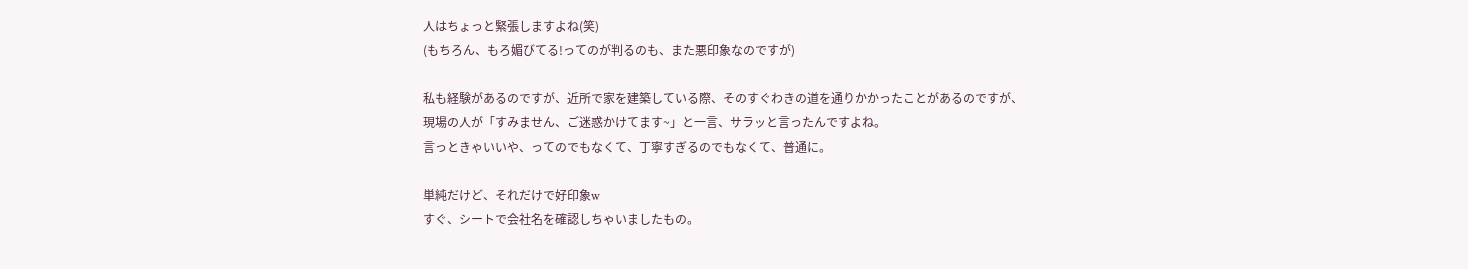人はちょっと緊張しますよね(笑)
(もちろん、もろ媚びてる!ってのが判るのも、また悪印象なのですが)

私も経験があるのですが、近所で家を建築している際、そのすぐわきの道を通りかかったことがあるのですが、
現場の人が「すみません、ご迷惑かけてます~」と一言、サラッと言ったんですよね。
言っときゃいいや、ってのでもなくて、丁寧すぎるのでもなくて、普通に。

単純だけど、それだけで好印象w
すぐ、シートで会社名を確認しちゃいましたもの。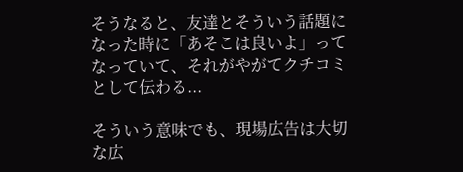そうなると、友達とそういう話題になった時に「あそこは良いよ」ってなっていて、それがやがてクチコミとして伝わる...

そういう意味でも、現場広告は大切な広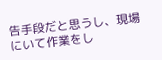告手段だと思うし、現場にいて作業をし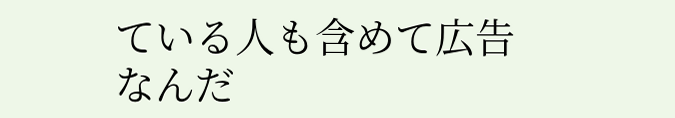ている人も含めて広告なんだ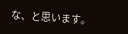な、と思います。